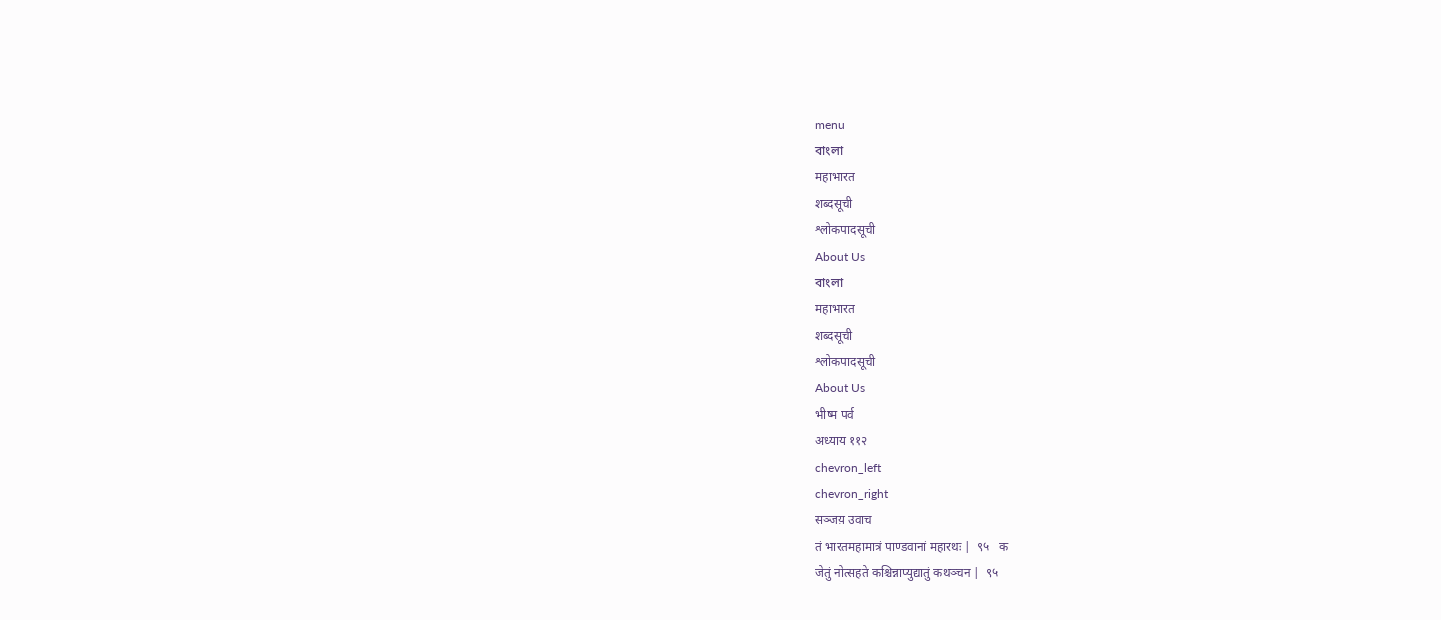menu
বাংলা
महाभारत
शब्दसूची
श्लोकपादसूची
About Us
বাংলা
महाभारत
शब्दसूची
श्लोकपादसूची
About Us
भीष्म पर्व
अध्याय ११२
chevron_left
chevron_right
सञ्जय़ उवाच
तं भारतमहामात्रं पाण्डवानां महारथः |  ९५   क
जेतुं नोत्सहते कश्चिन्नाप्युद्यातुं कथञ्चन |  ९५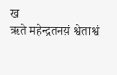ख
ऋते महेन्द्रतनय़ं श्वेताश्वं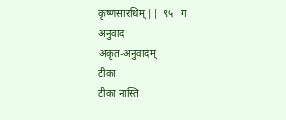कृष्णसारथिम् ||  ९५   ग
अनुवाद
अकृत-अनुवादम्
टीका
टीका नास्ति